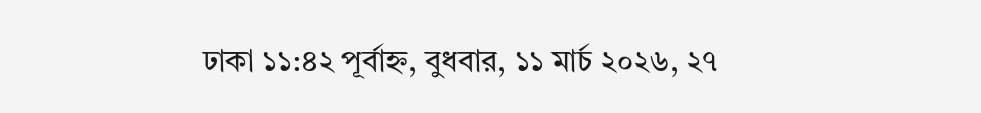ঢাকা ১১:৪২ পূর্বাহ্ন, বুধবার, ১১ মার্চ ২০২৬, ২৭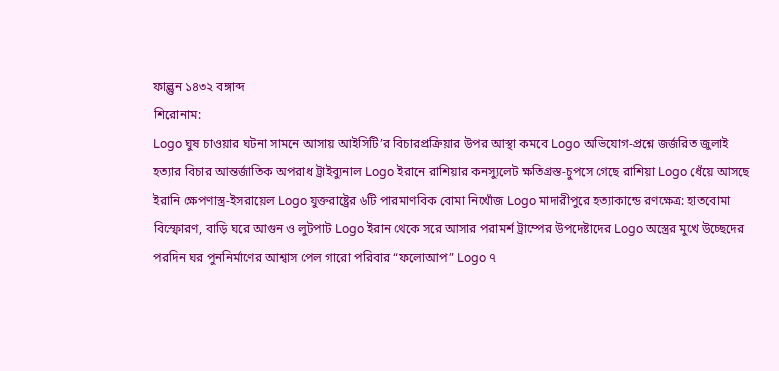ফাল্গুন ১৪৩২ বঙ্গাব্দ
শিরোনাম:
Logo ঘুষ চাওয়ার ঘটনা সামনে আসায় আইসিটি’র বিচারপ্রক্রিয়ার উপর আস্থা কমবে Logo অভিযোগ-প্রশ্নে জর্জরিত জুলাই হত্যার বিচার আন্তর্জাতিক অপরাধ ট্রাইব্যুনাল Logo ইরানে রাশিয়ার কনস্যুলেট ক্ষতিগ্রস্ত-চুপসে গেছে রাশিয়া Logo ধেঁয়ে আসছে ইরানি ক্ষেপণাস্ত্র-ইসরায়েল Logo যুক্তরাষ্ট্রের ৬টি পারমাণবিক বোমা নিখোঁজ Logo মাদারীপুরে হত্যাকান্ডে রণক্ষেত্র: হাতবোমা বিস্ফোরণ, বাড়ি ঘরে আগুন ও লুটপাট Logo ইরান থেকে সরে আসার পরামর্শ ট্রাম্পের উপদেষ্টাদের Logo অস্ত্রের মুখে উচ্ছেদের পরদিন ঘর পুননির্মাণের আশ্বাস পেল গারো পরিবার “ফলোআপ” Logo ৭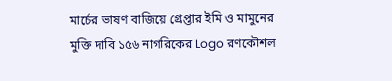মার্চের ভাষণ বাজিয়ে গ্রেপ্তার ইমি ও মামুনের মুক্তি দাবি ১৫৬ নাগরিকের Logo রণকৌশল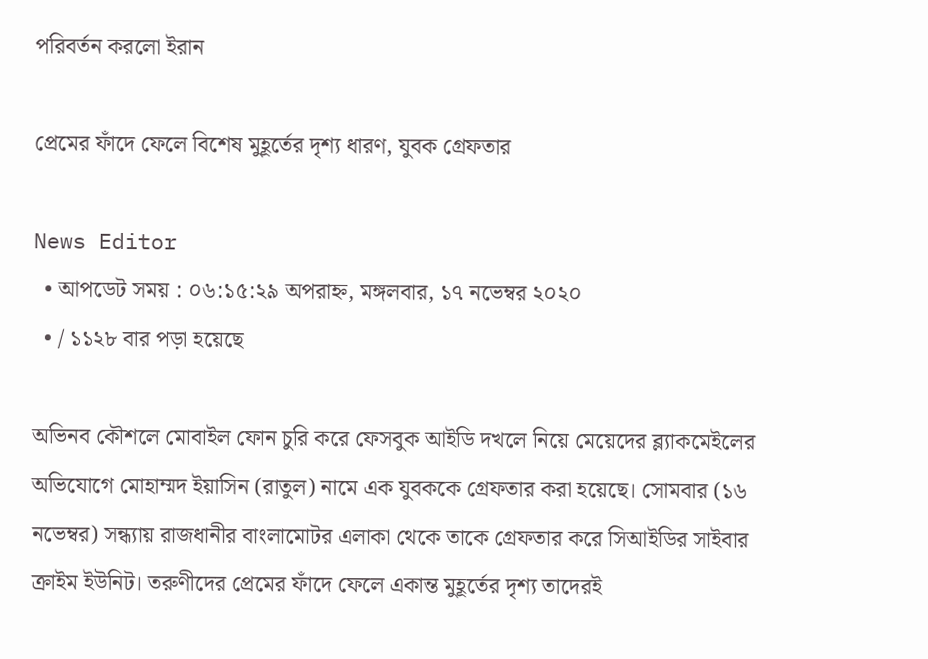পরিবর্তন করলো ইরান

প্রেমের ফাঁদে ফেলে বিশেষ মুহূর্তের দৃশ্য ধারণ, যুবক গ্রেফতার

News Editor
  • আপডেট সময় : ০৬:১৫:২৯ অপরাহ্ন, মঙ্গলবার, ১৭ নভেম্বর ২০২০
  • / ১১২৮ বার পড়া হয়েছে

অভিনব কৌশলে মোবাইল ফোন চুরি করে ফেসবুক আইডি দখলে নিয়ে মেয়েদের ব্ল্যাকমেইলের অভিযোগে মোহাম্মদ ইয়াসিন (রাতুল) নামে এক যুবককে গ্রেফতার করা হয়েছে। সোমবার (১৬ নভেম্বর) সন্ধ্যায় রাজধানীর বাংলামোটর এলাকা থেকে তাকে গ্রেফতার করে সিআইডির সাইবার ক্রাইম ইউনিট। তরুণীদের প্রেমের ফাঁদে ফেলে একান্ত মুহূর্তের দৃশ্য তাদেরই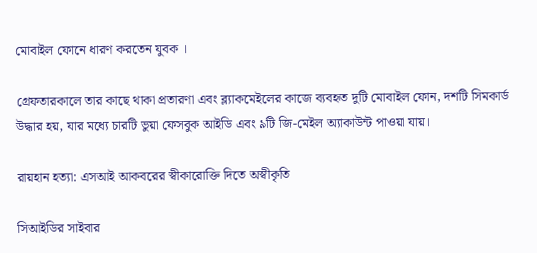মোবাইল ফোনে ধারণ করতেন যুবক ।

গ্রেফতারকালে তার কাছে থাকা প্রতারণা এবং ব্ল্যাকমেইলের কাজে ব্যবহৃত দুটি মোবাইল ফোন, দশটি সিমকার্ড উদ্ধার হয়, যার মধ্যে চারটি ভুয়া ফেসবুক আইডি এবং ৯টি জি-মেইল অ্যাকাউন্ট পাওয়া যায়।

রায়হান হত্যা: এসআই আকবরের স্বীকারোক্তি দিতে অস্বীকৃতি

সিআইডির সাইবার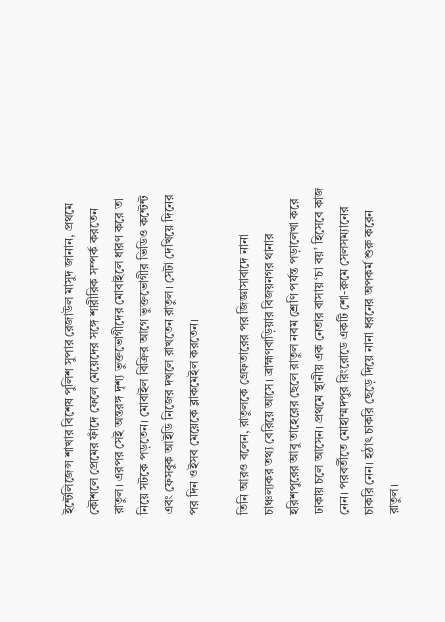ইন্টেলিজেন্স শাখার বিশেষ পুলিশ সুপার রেজাউল মাসুদ জানান, প্রথমে কৌশলে প্রেমের ফাঁদে ফেলে মেয়েদের সঙ্গে শারীরিক সম্পর্ক করতেন রাতুল। এরপর সেই অন্তরঙ্গ দৃশ্য ভুক্তভোগীদের মোবাইলে ধারণ করে তা নিয়ে সটকে পড়তেন। মোবাইল বিক্রির আগে ভুক্তভোগীর ভিডিও কন্টেন্ট এবং ফেসবুক আইডি নিজের দখলে রাখতেন রাতুল। সেটা দেখিয়ে দিনের পর দিন ওইসব মেয়েকে ব্লাকমেইল করতেন।

তিনি আরও বলেন, রাতুলকে গ্রেফতারের পর জিজ্ঞাসাবাদে নানা চাঞ্চল্যকর তথ্য বেরিয়ে আসে। ব্রাহ্মণবাড়িয়ার বিজয়নগর থানার হরিশপুরের আবু তাহেরের ছেলে রাতুল নবম শ্রেণি পর্যন্ত পড়ালেখা করে ঢাকায় চলে আসেন। প্রথমে স্থানীয় এক নেতার বাসায় ‘চা বয়’ হিসেবে কাজ নেন। পরবর্তীতে মোহাম্মদপুর রিংরোডে একটি শো-রুমে সেলসম্যানের চাকরি নেন। হঠাৎ চাকরি ছেড়ে দিয়ে নানা ধরনের অপকর্ম শুরু করেন রাতুল।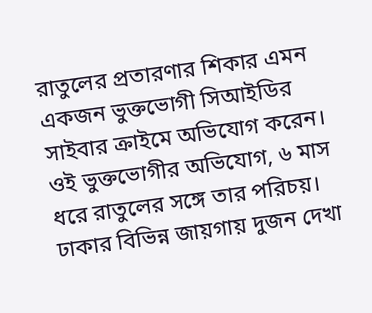রাতুলের প্রতারণার শিকার এমন একজন ভুক্তভোগী সিআইডির সাইবার ক্রাইমে অভিযোগ করেন। ওই ভুক্তভোগীর অভিযোগ, ৬ মাস ধরে রাতুলের সঙ্গে তার পরিচয়। ঢাকার বিভিন্ন জায়গায় দুজন দেখা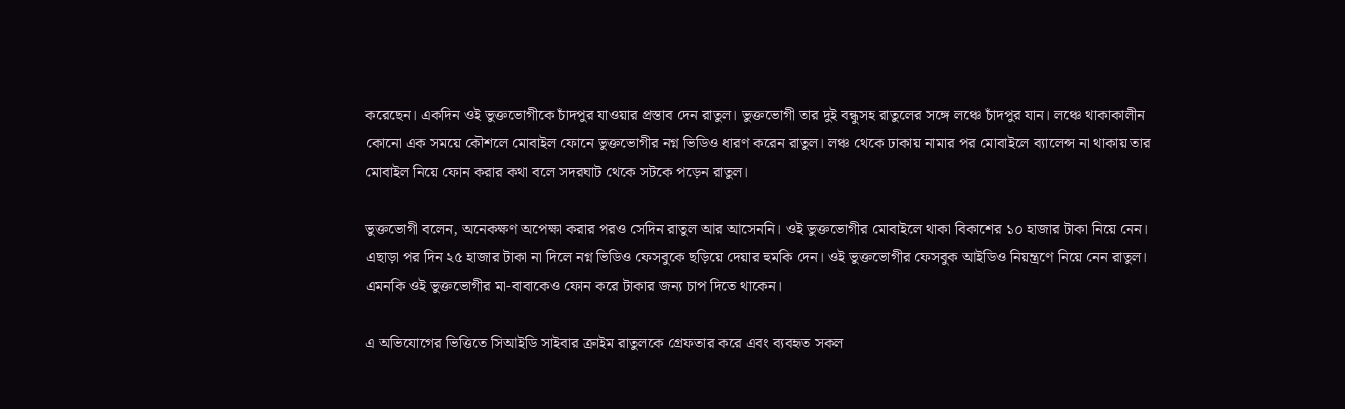করেছেন। একদিন ওই ভুক্তভোগীকে চাঁদপুর যাওয়ার প্রস্তাব দেন রাতুল। ভুক্তভোগী তার দুই বন্ধুসহ রাতুলের সঙ্গে লঞ্চে চাঁদপুর যান। লঞ্চে থাকাকালীন কোনো এক সময়ে কৌশলে মোবাইল ফোনে ভুক্তভোগীর নগ্ন ভিডিও ধারণ করেন রাতুল। লঞ্চ থেকে ঢাকায় নামার পর মোবাইলে ব্যালেন্স না থাকায় তার মোবাইল নিয়ে ফোন করার কথা বলে সদরঘাট থেকে সটকে পড়েন রাতুল।

ভুক্তভোগী বলেন, অনেকক্ষণ অপেক্ষা করার পরও সেদিন রাতুল আর আসেননি। ওই ভুক্তভোগীর মোবাইলে থাকা বিকাশের ১০ হাজার টাকা নিয়ে নেন। এছাড়া পর দিন ২৫ হাজার টাকা না দিলে নগ্ন ভিডিও ফেসবুকে ছড়িয়ে দেয়ার হুমকি দেন। ওই ভুক্তভোগীর ফেসবুক আইডিও নিয়ন্ত্রণে নিয়ে নেন রাতুল। এমনকি ওই ভুক্তভোগীর মা-বাবাকেও ফোন করে টাকার জন্য চাপ দিতে থাকেন।

এ অভিযোগের ভিত্তিতে সিআইডি সাইবার ক্রাইম রাতুলকে গ্রেফতার করে এবং ব্যবহৃত সকল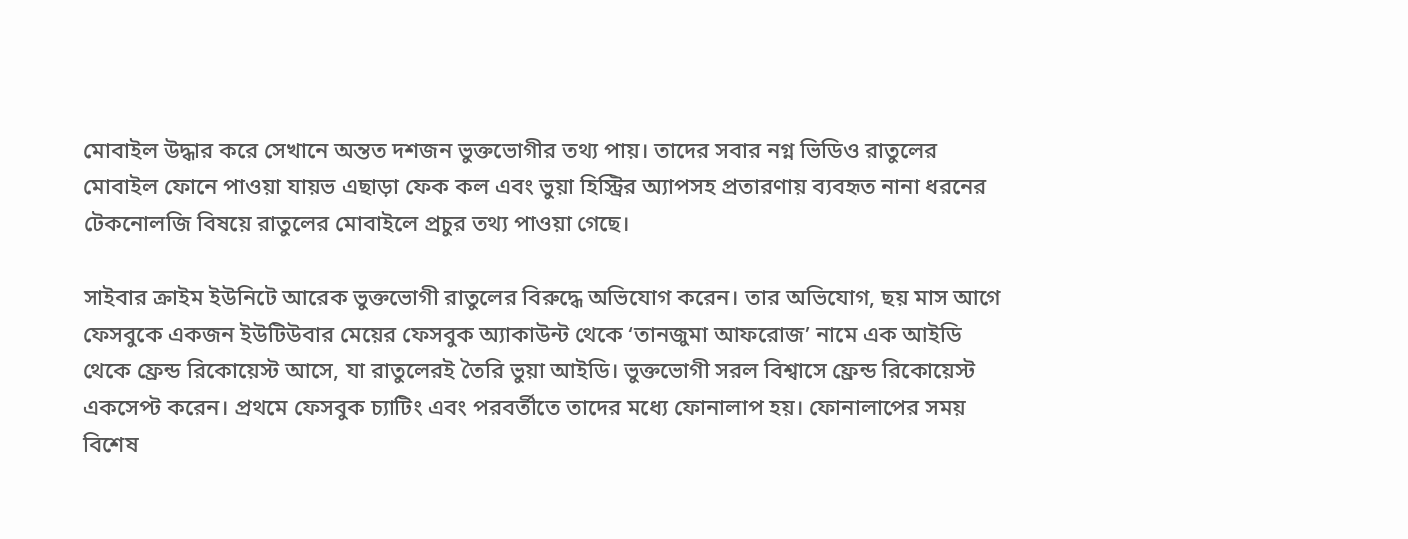মোবাইল উদ্ধার করে সেখানে অন্তত দশজন ভুক্তভোগীর তথ্য পায়। তাদের সবার নগ্ন ভিডিও রাতুলের মোবাইল ফোনে পাওয়া যায়ভ এছাড়া ফেক কল এবং ভুয়া হিস্ট্রির অ্যাপসহ প্রতারণায় ব্যবহৃত নানা ধরনের টেকনোলজি বিষয়ে রাতুলের মোবাইলে প্রচুর তথ্য পাওয়া গেছে।

সাইবার ক্রাইম ইউনিটে আরেক ভুক্তভোগী রাতুলের বিরুদ্ধে অভিযোগ করেন। তার অভিযোগ, ছয় মাস আগে ফেসবুকে একজন ইউটিউবার মেয়ের ফেসবুক অ্যাকাউন্ট থেকে ‘তানজুমা আফরোজ’ নামে এক আইডি থেকে ফ্রেন্ড রিকোয়েস্ট আসে, যা রাতুলেরই তৈরি ভুয়া আইডি। ভুক্তভোগী সরল বিশ্বাসে ফ্রেন্ড রিকোয়েস্ট একসেপ্ট করেন। প্রথমে ফেসবুক চ্যাটিং এবং পরবর্তীতে তাদের মধ্যে ফোনালাপ হয়। ফোনালাপের সময় বিশেষ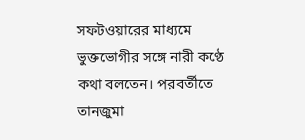সফটওয়ারের মাধ্যমে ভুক্তভোগীর সঙ্গে নারী কণ্ঠে কথা বলতেন। পরবর্তীতে তানজুমা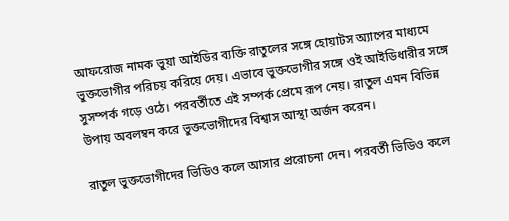আফরোজ নামক ভুয়া আইডির ব্যক্তি রাতুলের সঙ্গে হোয়াটস অ্যাপের মাধ্যমে ভুক্তভোগীর পরিচয় করিয়ে দেয়। এভাবে ভুক্তভোগীর সঙ্গে ওই আইডিধারীর সঙ্গে সুসম্পর্ক গড়ে ওঠে। পরবর্তীতে এই সম্পর্ক প্রেমে রূপ নেয়। রাতুল এমন বিভিন্ন উপায় অবলম্বন করে ভুক্তভোগীদের বিশ্বাস আস্থা অর্জন করেন।

রাতুল ভুক্তভোগীদের ভিডিও কলে আসার প্ররোচনা দেন। পরবর্তী ভিডিও কলে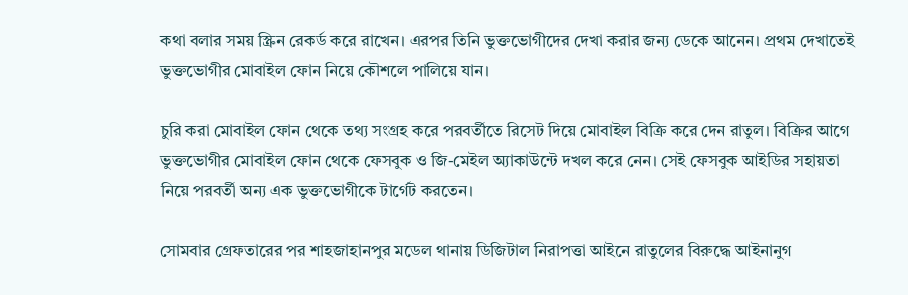কথা বলার সময় স্ক্রিন রেকর্ড করে রাখেন। এরপর তিনি ভুক্তভোগীদের দেখা করার জন্য ডেকে আনেন। প্রথম দেখাতেই ভুক্তভোগীর মোবাইল ফোন নিয়ে কৌশলে পালিয়ে যান।

চুরি করা মোবাইল ফোন থেকে তথ্য সংগ্রহ করে পরবর্তীতে রিসেট দিয়ে মোবাইল বিক্রি করে দেন রাতুল। বিক্রির আগে ভুক্তভোগীর মোবাইল ফোন থেকে ফেসবুক ও জি-মেইল অ্যাকাউন্টে দখল করে নেন। সেই ফেসবুক আইডির সহায়তা নিয়ে পরবর্তী অন্য এক ভুক্তভোগীকে টার্গেট করতেন।

সোমবার গ্রেফতারের পর শাহজাহানপুর মডেল থানায় ডিজিটাল নিরাপত্তা আইনে রাতুলের বিরুদ্ধে আইনানুগ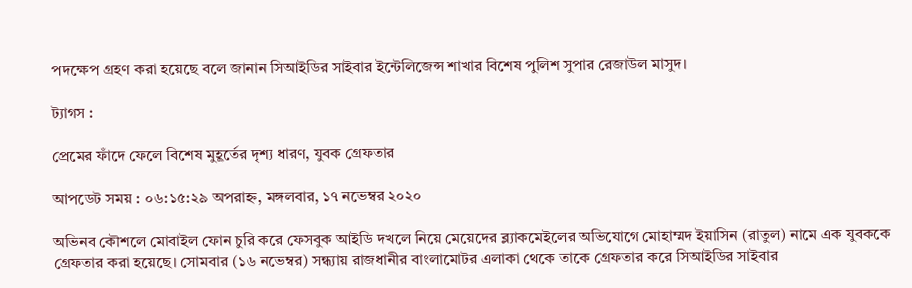পদক্ষেপ গ্রহণ করা হয়েছে বলে জানান সিআইডির সাইবার ইন্টেলিজেন্স শাখার বিশেষ পুলিশ সুপার রেজাউল মাসুদ।

ট্যাগস :

প্রেমের ফাঁদে ফেলে বিশেষ মুহূর্তের দৃশ্য ধারণ, যুবক গ্রেফতার

আপডেট সময় : ০৬:১৫:২৯ অপরাহ্ন, মঙ্গলবার, ১৭ নভেম্বর ২০২০

অভিনব কৌশলে মোবাইল ফোন চুরি করে ফেসবুক আইডি দখলে নিয়ে মেয়েদের ব্ল্যাকমেইলের অভিযোগে মোহাম্মদ ইয়াসিন (রাতুল) নামে এক যুবককে গ্রেফতার করা হয়েছে। সোমবার (১৬ নভেম্বর) সন্ধ্যায় রাজধানীর বাংলামোটর এলাকা থেকে তাকে গ্রেফতার করে সিআইডির সাইবার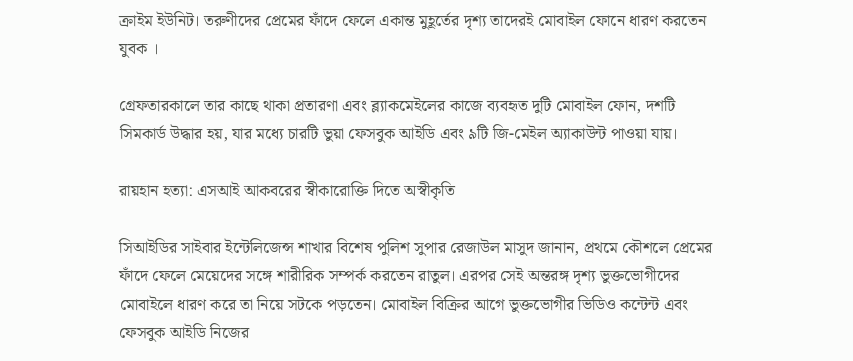ক্রাইম ইউনিট। তরুণীদের প্রেমের ফাঁদে ফেলে একান্ত মুহূর্তের দৃশ্য তাদেরই মোবাইল ফোনে ধারণ করতেন যুবক ।

গ্রেফতারকালে তার কাছে থাকা প্রতারণা এবং ব্ল্যাকমেইলের কাজে ব্যবহৃত দুটি মোবাইল ফোন, দশটি সিমকার্ড উদ্ধার হয়, যার মধ্যে চারটি ভুয়া ফেসবুক আইডি এবং ৯টি জি-মেইল অ্যাকাউন্ট পাওয়া যায়।

রায়হান হত্যা: এসআই আকবরের স্বীকারোক্তি দিতে অস্বীকৃতি

সিআইডির সাইবার ইন্টেলিজেন্স শাখার বিশেষ পুলিশ সুপার রেজাউল মাসুদ জানান, প্রথমে কৌশলে প্রেমের ফাঁদে ফেলে মেয়েদের সঙ্গে শারীরিক সম্পর্ক করতেন রাতুল। এরপর সেই অন্তরঙ্গ দৃশ্য ভুক্তভোগীদের মোবাইলে ধারণ করে তা নিয়ে সটকে পড়তেন। মোবাইল বিক্রির আগে ভুক্তভোগীর ভিডিও কন্টেন্ট এবং ফেসবুক আইডি নিজের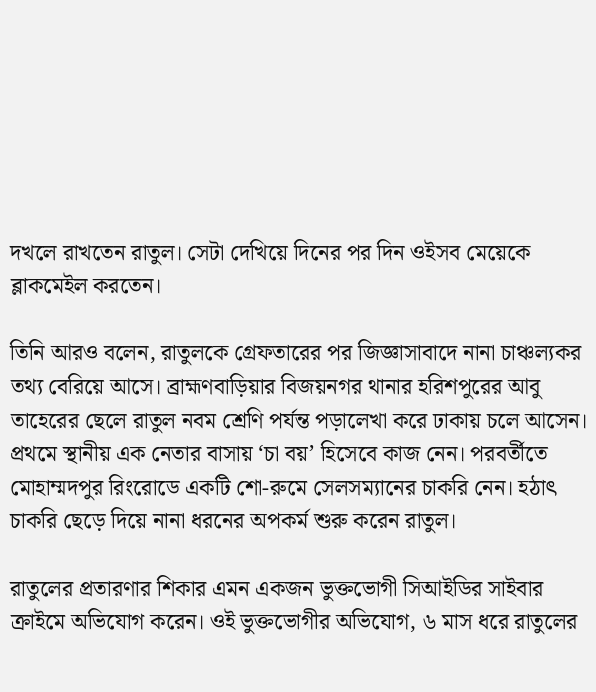দখলে রাখতেন রাতুল। সেটা দেখিয়ে দিনের পর দিন ওইসব মেয়েকে ব্লাকমেইল করতেন।

তিনি আরও বলেন, রাতুলকে গ্রেফতারের পর জিজ্ঞাসাবাদে নানা চাঞ্চল্যকর তথ্য বেরিয়ে আসে। ব্রাহ্মণবাড়িয়ার বিজয়নগর থানার হরিশপুরের আবু তাহেরের ছেলে রাতুল নবম শ্রেণি পর্যন্ত পড়ালেখা করে ঢাকায় চলে আসেন। প্রথমে স্থানীয় এক নেতার বাসায় ‘চা বয়’ হিসেবে কাজ নেন। পরবর্তীতে মোহাম্মদপুর রিংরোডে একটি শো-রুমে সেলসম্যানের চাকরি নেন। হঠাৎ চাকরি ছেড়ে দিয়ে নানা ধরনের অপকর্ম শুরু করেন রাতুল।

রাতুলের প্রতারণার শিকার এমন একজন ভুক্তভোগী সিআইডির সাইবার ক্রাইমে অভিযোগ করেন। ওই ভুক্তভোগীর অভিযোগ, ৬ মাস ধরে রাতুলের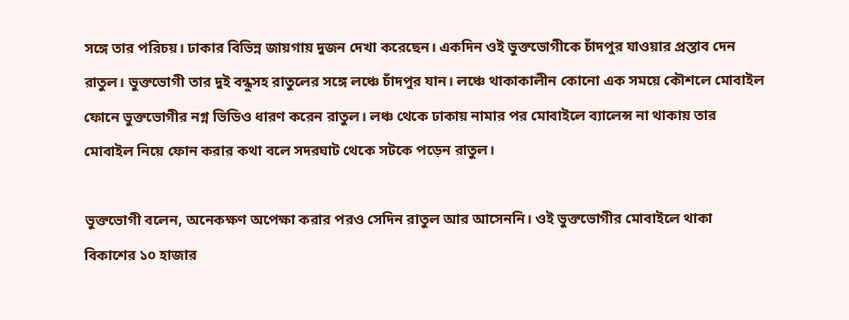সঙ্গে তার পরিচয়। ঢাকার বিভিন্ন জায়গায় দুজন দেখা করেছেন। একদিন ওই ভুক্তভোগীকে চাঁদপুর যাওয়ার প্রস্তাব দেন রাতুল। ভুক্তভোগী তার দুই বন্ধুসহ রাতুলের সঙ্গে লঞ্চে চাঁদপুর যান। লঞ্চে থাকাকালীন কোনো এক সময়ে কৌশলে মোবাইল ফোনে ভুক্তভোগীর নগ্ন ভিডিও ধারণ করেন রাতুল। লঞ্চ থেকে ঢাকায় নামার পর মোবাইলে ব্যালেন্স না থাকায় তার মোবাইল নিয়ে ফোন করার কথা বলে সদরঘাট থেকে সটকে পড়েন রাতুল।

ভুক্তভোগী বলেন, অনেকক্ষণ অপেক্ষা করার পরও সেদিন রাতুল আর আসেননি। ওই ভুক্তভোগীর মোবাইলে থাকা বিকাশের ১০ হাজার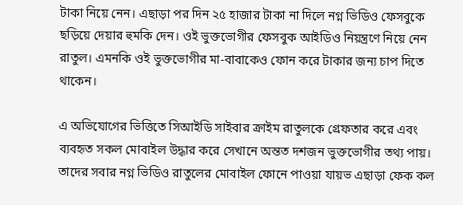টাকা নিয়ে নেন। এছাড়া পর দিন ২৫ হাজার টাকা না দিলে নগ্ন ভিডিও ফেসবুকে ছড়িয়ে দেয়ার হুমকি দেন। ওই ভুক্তভোগীর ফেসবুক আইডিও নিয়ন্ত্রণে নিয়ে নেন রাতুল। এমনকি ওই ভুক্তভোগীর মা-বাবাকেও ফোন করে টাকার জন্য চাপ দিতে থাকেন।

এ অভিযোগের ভিত্তিতে সিআইডি সাইবার ক্রাইম রাতুলকে গ্রেফতার করে এবং ব্যবহৃত সকল মোবাইল উদ্ধার করে সেখানে অন্তত দশজন ভুক্তভোগীর তথ্য পায়। তাদের সবার নগ্ন ভিডিও রাতুলের মোবাইল ফোনে পাওয়া যায়ভ এছাড়া ফেক কল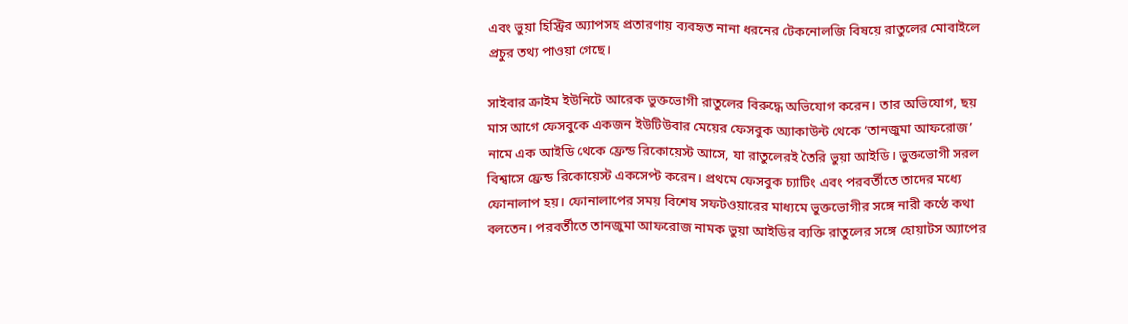এবং ভুয়া হিস্ট্রির অ্যাপসহ প্রতারণায় ব্যবহৃত নানা ধরনের টেকনোলজি বিষয়ে রাতুলের মোবাইলে প্রচুর তথ্য পাওয়া গেছে।

সাইবার ক্রাইম ইউনিটে আরেক ভুক্তভোগী রাতুলের বিরুদ্ধে অভিযোগ করেন। তার অভিযোগ, ছয় মাস আগে ফেসবুকে একজন ইউটিউবার মেয়ের ফেসবুক অ্যাকাউন্ট থেকে ‘তানজুমা আফরোজ’ নামে এক আইডি থেকে ফ্রেন্ড রিকোয়েস্ট আসে, যা রাতুলেরই তৈরি ভুয়া আইডি। ভুক্তভোগী সরল বিশ্বাসে ফ্রেন্ড রিকোয়েস্ট একসেপ্ট করেন। প্রথমে ফেসবুক চ্যাটিং এবং পরবর্তীতে তাদের মধ্যে ফোনালাপ হয়। ফোনালাপের সময় বিশেষ সফটওয়ারের মাধ্যমে ভুক্তভোগীর সঙ্গে নারী কণ্ঠে কথা বলতেন। পরবর্তীতে তানজুমা আফরোজ নামক ভুয়া আইডির ব্যক্তি রাতুলের সঙ্গে হোয়াটস অ্যাপের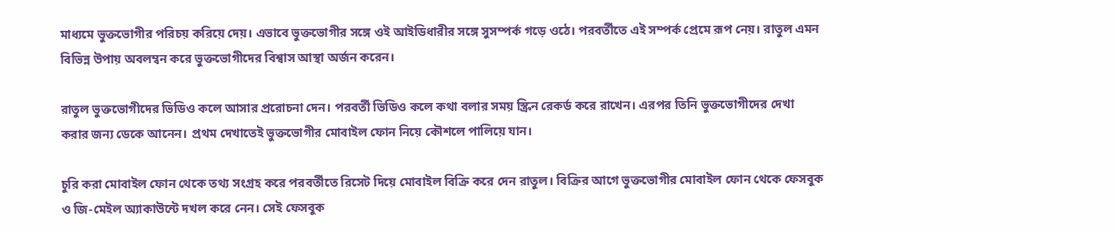মাধ্যমে ভুক্তভোগীর পরিচয় করিয়ে দেয়। এভাবে ভুক্তভোগীর সঙ্গে ওই আইডিধারীর সঙ্গে সুসম্পর্ক গড়ে ওঠে। পরবর্তীতে এই সম্পর্ক প্রেমে রূপ নেয়। রাতুল এমন বিভিন্ন উপায় অবলম্বন করে ভুক্তভোগীদের বিশ্বাস আস্থা অর্জন করেন।

রাতুল ভুক্তভোগীদের ভিডিও কলে আসার প্ররোচনা দেন। পরবর্তী ভিডিও কলে কথা বলার সময় স্ক্রিন রেকর্ড করে রাখেন। এরপর তিনি ভুক্তভোগীদের দেখা করার জন্য ডেকে আনেন। প্রথম দেখাতেই ভুক্তভোগীর মোবাইল ফোন নিয়ে কৌশলে পালিয়ে যান।

চুরি করা মোবাইল ফোন থেকে তথ্য সংগ্রহ করে পরবর্তীতে রিসেট দিয়ে মোবাইল বিক্রি করে দেন রাতুল। বিক্রির আগে ভুক্তভোগীর মোবাইল ফোন থেকে ফেসবুক ও জি-মেইল অ্যাকাউন্টে দখল করে নেন। সেই ফেসবুক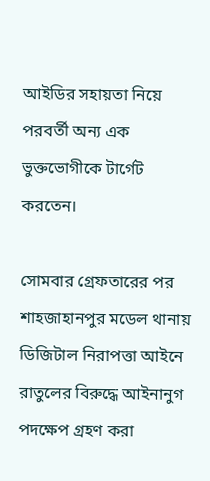আইডির সহায়তা নিয়ে পরবর্তী অন্য এক ভুক্তভোগীকে টার্গেট করতেন।

সোমবার গ্রেফতারের পর শাহজাহানপুর মডেল থানায় ডিজিটাল নিরাপত্তা আইনে রাতুলের বিরুদ্ধে আইনানুগ পদক্ষেপ গ্রহণ করা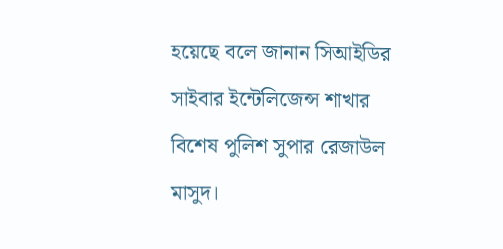হয়েছে বলে জানান সিআইডির সাইবার ইন্টেলিজেন্স শাখার বিশেষ পুলিশ সুপার রেজাউল মাসুদ।